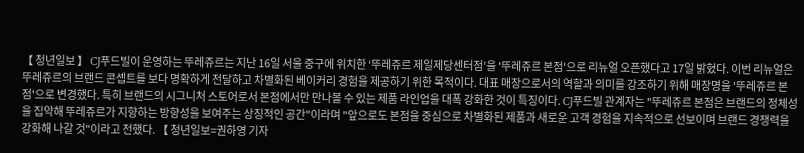【 청년일보 】 CJ푸드빌이 운영하는 뚜레쥬르는 지난 16일 서울 중구에 위치한 ‘뚜레쥬르 제일제당센터점’을 '뚜레쥬르 본점'으로 리뉴얼 오픈했다고 17일 밝혔다. 이번 리뉴얼은 뚜레쥬르의 브랜드 콘셉트를 보다 명확하게 전달하고 차별화된 베이커리 경험을 제공하기 위한 목적이다. 대표 매장으로서의 역할과 의미를 강조하기 위해 매장명을 '뚜레쥬르 본점'으로 변경했다. 특히 브랜드의 시그니처 스토어로서 본점에서만 만나볼 수 있는 제품 라인업을 대폭 강화한 것이 특징이다. CJ푸드빌 관계자는 "뚜레쥬르 본점은 브랜드의 정체성을 집약해 뚜레쥬르가 지향하는 방향성을 보여주는 상징적인 공간"이라며 "앞으로도 본점을 중심으로 차별화된 제품과 새로운 고객 경험을 지속적으로 선보이며 브랜드 경쟁력을 강화해 나갈 것"이라고 전했다. 【 청년일보=권하영 기자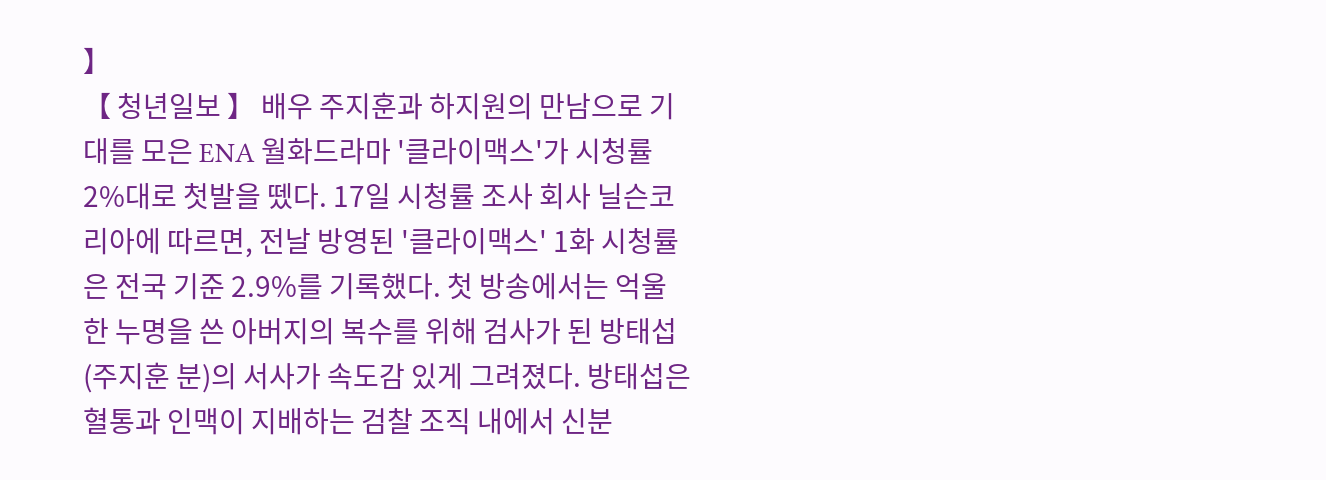】
【 청년일보 】 배우 주지훈과 하지원의 만남으로 기대를 모은 ENA 월화드라마 '클라이맥스'가 시청률 2%대로 첫발을 뗐다. 17일 시청률 조사 회사 닐슨코리아에 따르면, 전날 방영된 '클라이맥스' 1화 시청률은 전국 기준 2.9%를 기록했다. 첫 방송에서는 억울한 누명을 쓴 아버지의 복수를 위해 검사가 된 방태섭(주지훈 분)의 서사가 속도감 있게 그려졌다. 방태섭은 혈통과 인맥이 지배하는 검찰 조직 내에서 신분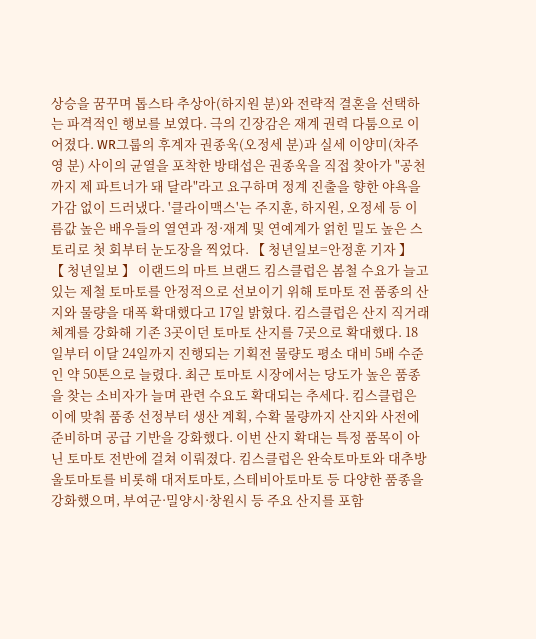상승을 꿈꾸며 톱스타 추상아(하지원 분)와 전략적 결혼을 선택하는 파격적인 행보를 보였다. 극의 긴장감은 재계 권력 다툼으로 이어졌다. WR그룹의 후계자 권종욱(오정세 분)과 실세 이양미(차주영 분) 사이의 균열을 포착한 방태섭은 권종욱을 직접 찾아가 "공천까지 제 파트너가 돼 달라"라고 요구하며 정계 진출을 향한 야욕을 가감 없이 드러냈다. '클라이맥스'는 주지훈, 하지원, 오정세 등 이름값 높은 배우들의 열연과 정·재계 및 연예계가 얽힌 밀도 높은 스토리로 첫 회부터 눈도장을 찍었다. 【 청년일보=안정훈 기자 】
【 청년일보 】 이랜드의 마트 브랜드 킴스클럽은 봄철 수요가 늘고 있는 제철 토마토를 안정적으로 선보이기 위해 토마토 전 품종의 산지와 물량을 대폭 확대했다고 17일 밝혔다. 킴스클럽은 산지 직거래 체계를 강화해 기존 3곳이던 토마토 산지를 7곳으로 확대했다. 18일부터 이달 24일까지 진행되는 기획전 물량도 평소 대비 5배 수준인 약 50톤으로 늘렸다. 최근 토마토 시장에서는 당도가 높은 품종을 찾는 소비자가 늘며 관련 수요도 확대되는 추세다. 킴스클럽은 이에 맞춰 품종 선정부터 생산 계획, 수확 물량까지 산지와 사전에 준비하며 공급 기반을 강화했다. 이번 산지 확대는 특정 품목이 아닌 토마토 전반에 걸쳐 이뤄졌다. 킴스클럽은 완숙토마토와 대추방울토마토를 비롯해 대저토마토, 스테비아토마토 등 다양한 품종을 강화했으며, 부여군·밀양시·창원시 등 주요 산지를 포함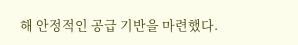해 안정적인 공급 기반을 마련했다.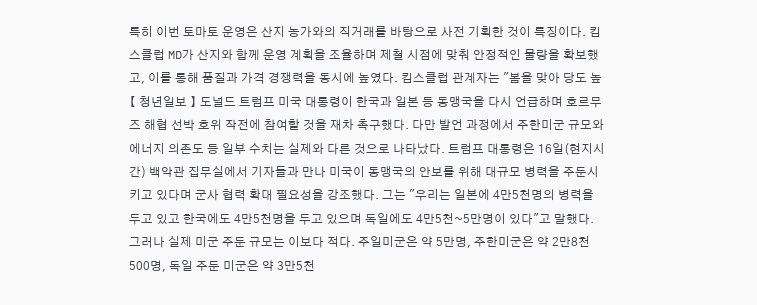특히 이번 토마토 운영은 산지 농가와의 직거래를 바탕으로 사전 기획한 것이 특징이다. 킴스클럽 MD가 산지와 함께 운영 계획을 조율하며 제철 시점에 맞춰 안정적인 물량을 확보했고, 이를 통해 품질과 가격 경쟁력을 동시에 높였다. 킴스클럽 관계자는 "봄을 맞아 당도 높
【 청년일보 】 도널드 트럼프 미국 대통령이 한국과 일본 등 동맹국을 다시 언급하며 호르무즈 해협 선박 호위 작전에 참여할 것을 재차 촉구했다. 다만 발언 과정에서 주한미군 규모와 에너지 의존도 등 일부 수치는 실제와 다른 것으로 나타났다. 트럼프 대통령은 16일(현지시간) 백악관 집무실에서 기자들과 만나 미국이 동맹국의 안보를 위해 대규모 병력을 주둔시키고 있다며 군사 협력 확대 필요성을 강조했다. 그는 "우리는 일본에 4만5천명의 병력을 두고 있고 한국에도 4만5천명을 두고 있으며 독일에도 4만5천~5만명이 있다"고 말했다. 그러나 실제 미군 주둔 규모는 이보다 적다. 주일미군은 약 5만명, 주한미군은 약 2만8천500명, 독일 주둔 미군은 약 3만5천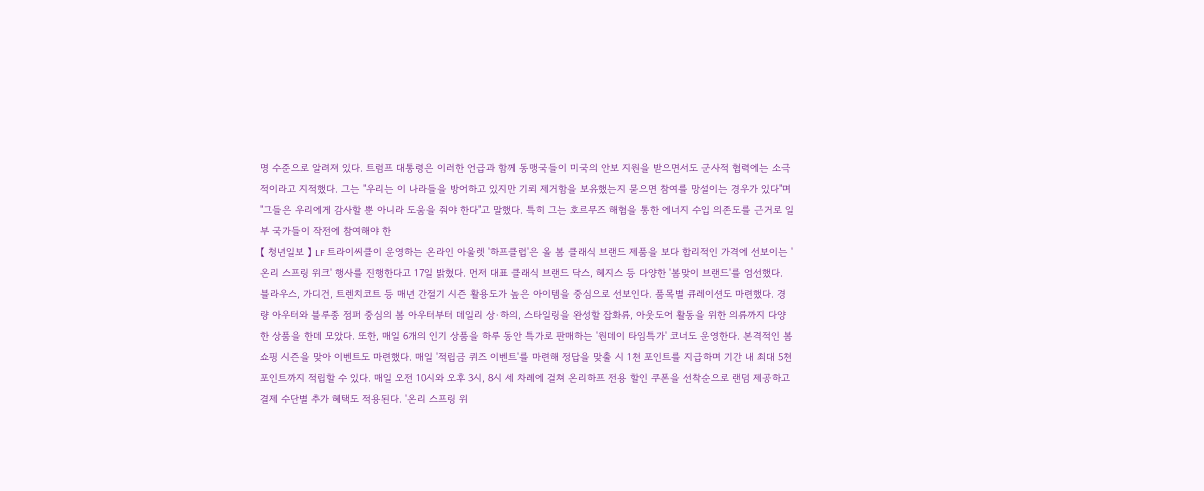명 수준으로 알려져 있다. 트럼프 대통령은 이러한 언급과 함께 동맹국들이 미국의 안보 지원을 받으면서도 군사적 협력에는 소극적이라고 지적했다. 그는 "우리는 이 나라들을 방어하고 있지만 기뢰 제거함을 보유했는지 묻으면 참여를 망설이는 경우가 있다"며 "그들은 우리에게 감사할 뿐 아니라 도움을 줘야 한다"고 말했다. 특히 그는 호르무즈 해협을 통한 에너지 수입 의존도를 근거로 일부 국가들이 작전에 참여해야 한
【 청년일보 】 LF 트라이씨클이 운영하는 온라인 아울렛 '하프클럽'은 올 봄 클래식 브랜드 제품을 보다 합리적인 가격에 선보이는 '온리 스프링 위크' 행사를 진행한다고 17일 밝혔다. 먼저 대표 클래식 브랜드 닥스, 헤지스 등 다양한 '봄맞이 브랜드'를 엄선했다. 블라우스, 가디건, 트렌치코트 등 매년 간절기 시즌 활용도가 높은 아이템을 중심으로 선보인다. 품목별 큐레이션도 마련했다. 경량 아우터와 블루종 점퍼 중심의 봄 아우터부터 데일리 상·하의, 스타일링을 완성할 잡화류, 아웃도어 활동을 위한 의류까지 다양한 상품을 한데 모았다. 또한, 매일 6개의 인기 상품을 하루 동안 특가로 판매하는 '원데이 타임특가' 코너도 운영한다. 본격적인 봄 쇼핑 시즌을 맞아 이벤트도 마련했다. 매일 '적립금 퀴즈 이벤트'를 마련해 정답을 맞출 시 1천 포인트를 지급하며 기간 내 최대 5천 포인트까지 적립할 수 있다. 매일 오전 10시와 오후 3시, 8시 세 차례에 걸쳐 온리하프 전용 할인 쿠폰을 선착순으로 랜덤 제공하고 결제 수단별 추가 혜택도 적용된다. '온리 스프링 위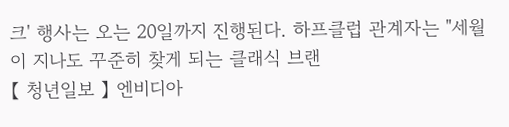크' 행사는 오는 20일까지 진행된다. 하프클럽 관계자는 "세월이 지나도 꾸준히 찾게 되는 클래식 브랜
【 청년일보 】 엔비디아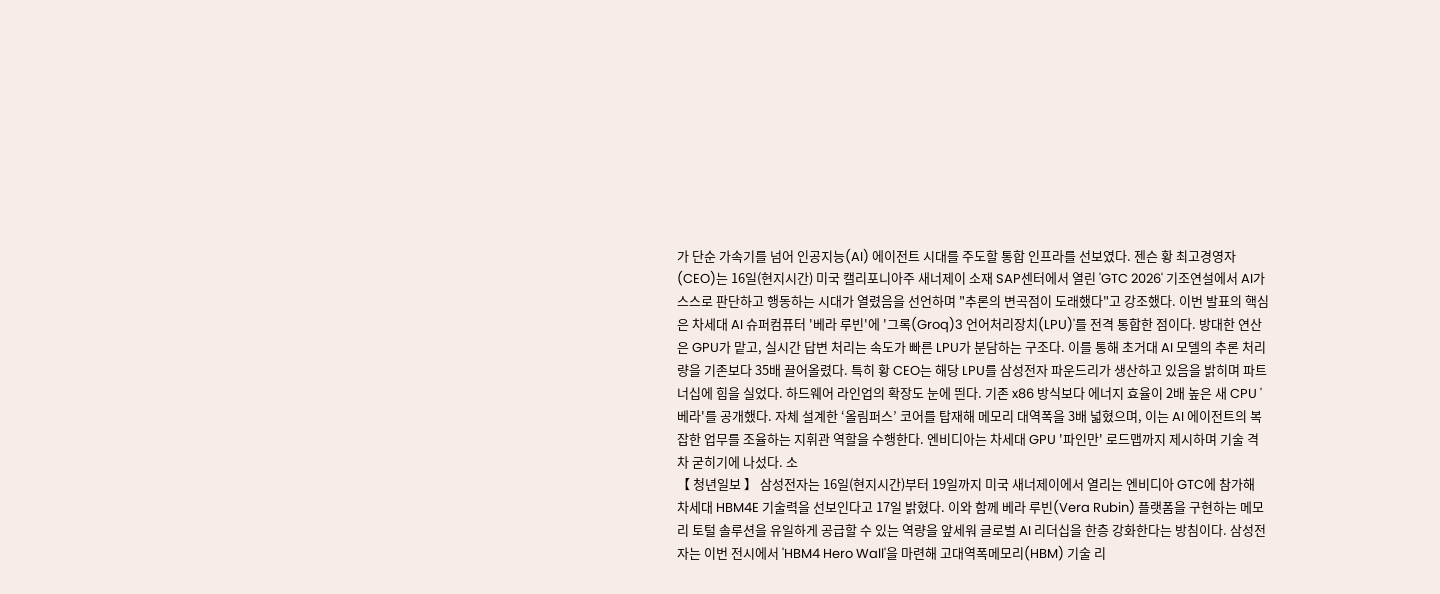가 단순 가속기를 넘어 인공지능(AI) 에이전트 시대를 주도할 통합 인프라를 선보였다. 젠슨 황 최고경영자(CEO)는 16일(현지시간) 미국 캘리포니아주 새너제이 소재 SAP센터에서 열린 'GTC 2026' 기조연설에서 AI가 스스로 판단하고 행동하는 시대가 열렸음을 선언하며 "추론의 변곡점이 도래했다"고 강조했다. 이번 발표의 핵심은 차세대 AI 슈퍼컴퓨터 '베라 루빈'에 '그록(Groq)3 언어처리장치(LPU)'를 전격 통합한 점이다. 방대한 연산은 GPU가 맡고, 실시간 답변 처리는 속도가 빠른 LPU가 분담하는 구조다. 이를 통해 초거대 AI 모델의 추론 처리량을 기존보다 35배 끌어올렸다. 특히 황 CEO는 해당 LPU를 삼성전자 파운드리가 생산하고 있음을 밝히며 파트너십에 힘을 실었다. 하드웨어 라인업의 확장도 눈에 띈다. 기존 x86 방식보다 에너지 효율이 2배 높은 새 CPU '베라'를 공개했다. 자체 설계한 ‘올림퍼스’ 코어를 탑재해 메모리 대역폭을 3배 넓혔으며, 이는 AI 에이전트의 복잡한 업무를 조율하는 지휘관 역할을 수행한다. 엔비디아는 차세대 GPU '파인만' 로드맵까지 제시하며 기술 격차 굳히기에 나섰다. 소
【 청년일보 】 삼성전자는 16일(현지시간)부터 19일까지 미국 새너제이에서 열리는 엔비디아 GTC에 참가해 차세대 HBM4E 기술력을 선보인다고 17일 밝혔다. 이와 함께 베라 루빈(Vera Rubin) 플랫폼을 구현하는 메모리 토털 솔루션을 유일하게 공급할 수 있는 역량을 앞세워 글로벌 AI 리더십을 한층 강화한다는 방침이다. 삼성전자는 이번 전시에서 'HBM4 Hero Wall'을 마련해 고대역폭메모리(HBM) 기술 리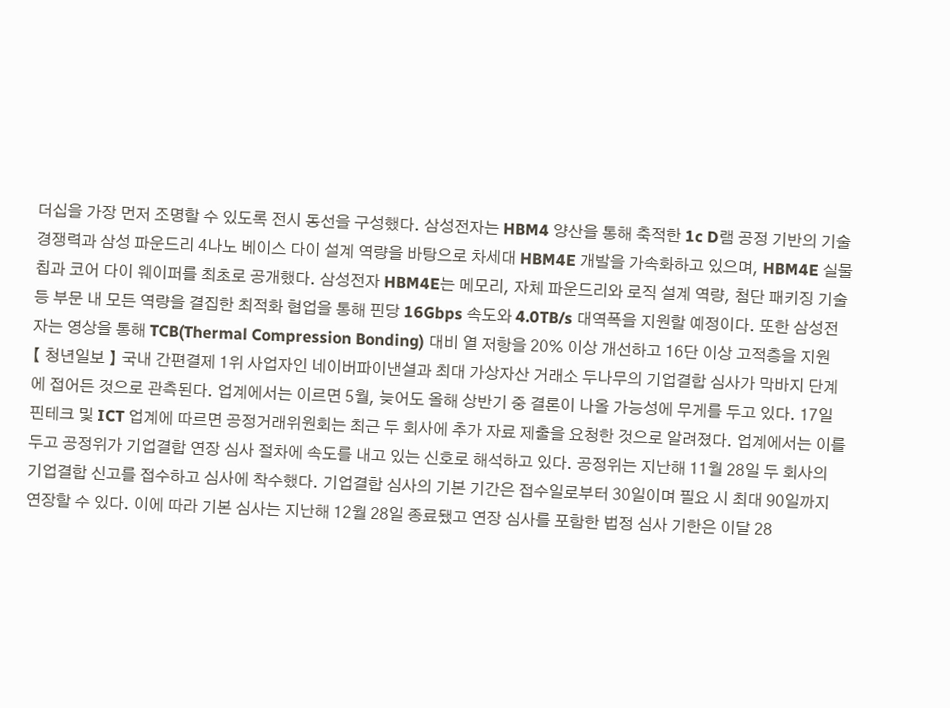더십을 가장 먼저 조명할 수 있도록 전시 동선을 구성했다. 삼성전자는 HBM4 양산을 통해 축적한 1c D램 공정 기반의 기술 경쟁력과 삼성 파운드리 4나노 베이스 다이 설계 역량을 바탕으로 차세대 HBM4E 개발을 가속화하고 있으며, HBM4E 실물 칩과 코어 다이 웨이퍼를 최초로 공개했다. 삼성전자 HBM4E는 메모리, 자체 파운드리와 로직 설계 역량, 첨단 패키징 기술 등 부문 내 모든 역량을 결집한 최적화 협업을 통해 핀당 16Gbps 속도와 4.0TB/s 대역폭을 지원할 예정이다. 또한 삼성전자는 영상을 통해 TCB(Thermal Compression Bonding) 대비 열 저항을 20% 이상 개선하고 16단 이상 고적층을 지원
【 청년일보 】 국내 간편결제 1위 사업자인 네이버파이낸셜과 최대 가상자산 거래소 두나무의 기업결합 심사가 막바지 단계에 접어든 것으로 관측된다. 업계에서는 이르면 5월, 늦어도 올해 상반기 중 결론이 나올 가능성에 무게를 두고 있다. 17일 핀테크 및 ICT 업계에 따르면 공정거래위원회는 최근 두 회사에 추가 자료 제출을 요청한 것으로 알려졌다. 업계에서는 이를 두고 공정위가 기업결합 연장 심사 절차에 속도를 내고 있는 신호로 해석하고 있다. 공정위는 지난해 11월 28일 두 회사의 기업결합 신고를 접수하고 심사에 착수했다. 기업결합 심사의 기본 기간은 접수일로부터 30일이며 필요 시 최대 90일까지 연장할 수 있다. 이에 따라 기본 심사는 지난해 12월 28일 종료됐고 연장 심사를 포함한 법정 심사 기한은 이달 28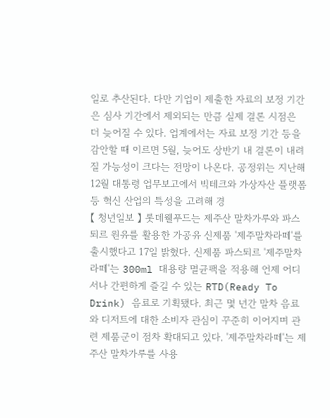일로 추산된다. 다만 기업이 제출한 자료의 보정 기간은 심사 기간에서 제외되는 만큼 실제 결론 시점은 더 늦어질 수 있다. 업계에서는 자료 보정 기간 등을 감안할 때 이르면 5월, 늦어도 상반기 내 결론이 내려질 가능성이 크다는 전망이 나온다. 공정위는 지난해 12월 대통령 업무보고에서 빅테크와 가상자산 플랫폼 등 혁신 산업의 특성을 고려해 경
【 청년일보 】 롯데웰푸드는 제주산 말차가루와 파스퇴르 원유를 활용한 가공유 신제품 '제주말차라떼'를 출시했다고 17일 밝혔다. 신제품 파스퇴르 '제주말차라떼'는 300ml 대용량 멸균팩을 적용해 언제 어디서나 간편하게 즐길 수 있는 RTD(Ready To Drink) 음료로 기획됐다. 최근 몇 년간 말차 음료와 디저트에 대한 소비자 관심이 꾸준히 이어지며 관련 제품군이 점차 확대되고 있다. '제주말차라떼'는 제주산 말차가루를 사용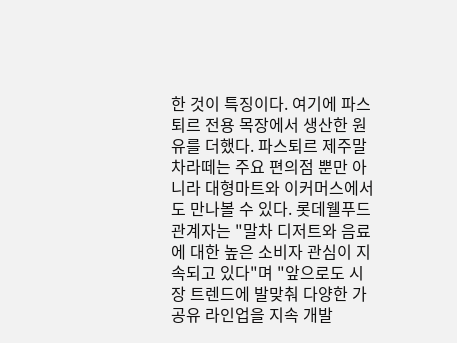한 것이 특징이다. 여기에 파스퇴르 전용 목장에서 생산한 원유를 더했다. 파스퇴르 제주말차라떼는 주요 편의점 뿐만 아니라 대형마트와 이커머스에서도 만나볼 수 있다. 롯데웰푸드 관계자는 "말차 디저트와 음료에 대한 높은 소비자 관심이 지속되고 있다"며 "앞으로도 시장 트렌드에 발맞춰 다양한 가공유 라인업을 지속 개발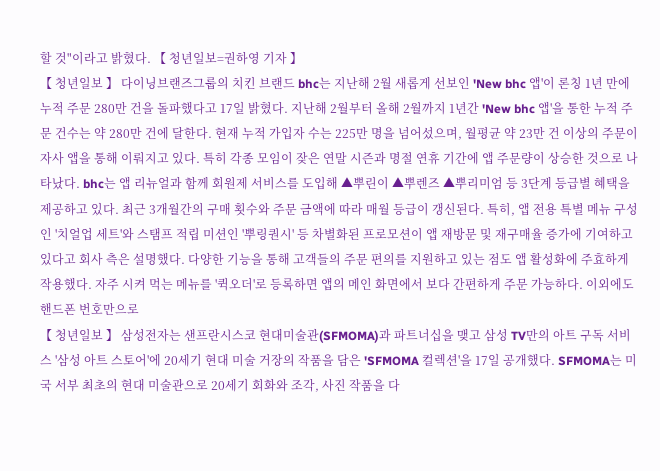할 것"이라고 밝혔다. 【 청년일보=권하영 기자 】
【 청년일보 】 다이닝브랜즈그룹의 치킨 브랜드 bhc는 지난해 2월 새롭게 선보인 'New bhc 앱'이 론칭 1년 만에 누적 주문 280만 건을 돌파했다고 17일 밝혔다. 지난해 2월부터 올해 2월까지 1년간 'New bhc 앱'을 통한 누적 주문 건수는 약 280만 건에 달한다. 현재 누적 가입자 수는 225만 명을 넘어섰으며, 월평균 약 23만 건 이상의 주문이 자사 앱을 통해 이뤄지고 있다. 특히 각종 모임이 잦은 연말 시즌과 명절 연휴 기간에 앱 주문량이 상승한 것으로 나타났다. bhc는 앱 리뉴얼과 함께 회원제 서비스를 도입해 ▲뿌린이 ▲뿌렌즈 ▲뿌리미엄 등 3단계 등급별 혜택을 제공하고 있다. 최근 3개월간의 구매 횟수와 주문 금액에 따라 매월 등급이 갱신된다. 특히, 앱 전용 특별 메뉴 구성인 '치얼업 세트'와 스탬프 적립 미션인 '뿌링퀀시' 등 차별화된 프로모션이 앱 재방문 및 재구매율 증가에 기여하고 있다고 회사 측은 설명했다. 다양한 기능을 통해 고객들의 주문 편의를 지원하고 있는 점도 앱 활성화에 주효하게 작용했다. 자주 시켜 먹는 메뉴를 '퀵오더'로 등록하면 앱의 메인 화면에서 보다 간편하게 주문 가능하다. 이외에도 핸드폰 번호만으로
【 청년일보 】 삼성전자는 샌프란시스코 현대미술관(SFMOMA)과 파트너십을 맺고 삼성 TV만의 아트 구독 서비스 '삼성 아트 스토어'에 20세기 현대 미술 거장의 작품을 담은 'SFMOMA 컬렉션'을 17일 공개했다. SFMOMA는 미국 서부 최초의 현대 미술관으로 20세기 회화와 조각, 사진 작품을 다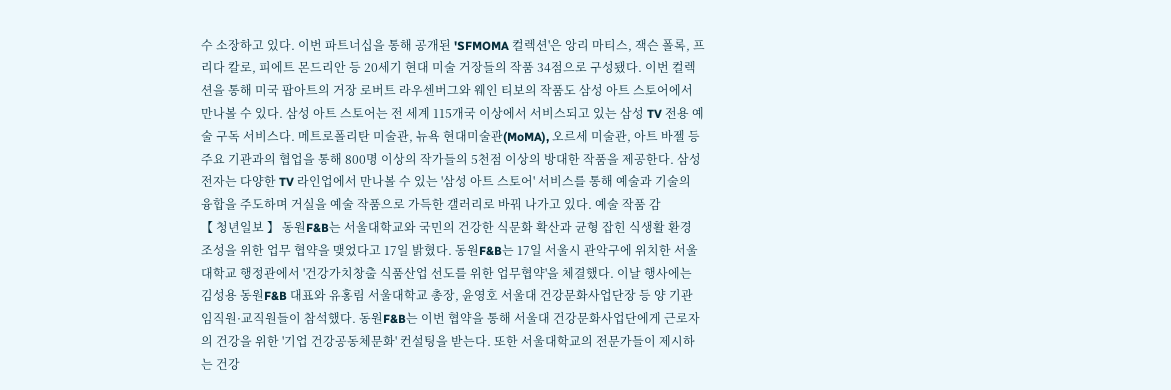수 소장하고 있다. 이번 파트너십을 통해 공개된 'SFMOMA 컬렉션'은 앙리 마티스, 잭슨 폴록, 프리다 칼로, 피에트 몬드리안 등 20세기 현대 미술 거장들의 작품 34점으로 구성됐다. 이번 컬렉션을 통해 미국 팝아트의 거장 로버트 라우센버그와 웨인 티보의 작품도 삼성 아트 스토어에서 만나볼 수 있다. 삼성 아트 스토어는 전 세계 115개국 이상에서 서비스되고 있는 삼성 TV 전용 예술 구독 서비스다. 메트로폴리탄 미술관, 뉴욕 현대미술관(MoMA), 오르세 미술관, 아트 바젤 등 주요 기관과의 협업을 통해 800명 이상의 작가들의 5천점 이상의 방대한 작품을 제공한다. 삼성전자는 다양한 TV 라인업에서 만나볼 수 있는 '삼성 아트 스토어' 서비스를 통해 예술과 기술의 융합을 주도하며 거실을 예술 작품으로 가득한 갤러리로 바꿔 나가고 있다. 예술 작품 감
【 청년일보 】 동원F&B는 서울대학교와 국민의 건강한 식문화 확산과 균형 잡힌 식생활 환경 조성을 위한 업무 협약을 맺었다고 17일 밝혔다. 동원F&B는 17일 서울시 관악구에 위치한 서울대학교 행정관에서 '건강가치창출 식품산업 선도를 위한 업무협약'을 체결했다. 이날 행사에는 김성용 동원F&B 대표와 유홍림 서울대학교 총장, 윤영호 서울대 건강문화사업단장 등 양 기관 임직원·교직원들이 참석했다. 동원F&B는 이번 협약을 통해 서울대 건강문화사업단에게 근로자의 건강을 위한 '기업 건강공동체문화' 컨설팅을 받는다. 또한 서울대학교의 전문가들이 제시하는 건강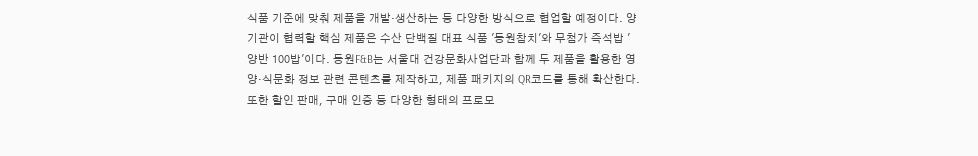식품 기준에 맞춰 제품을 개발·생산하는 등 다양한 방식으로 협업할 예정이다. 양 기관이 협력할 핵심 제품은 수산 단백질 대표 식품 '동원참치'와 무첨가 즉석밥 '양반 100밥'이다. 동원F&B는 서울대 건강문화사업단과 함께 두 제품을 활용한 영양·식문화 정보 관련 콘텐츠를 제작하고, 제품 패키지의 QR코드를 통해 확산한다. 또한 할인 판매, 구매 인증 등 다양한 형태의 프로모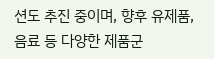션도 추진 중이며, 향후 유제품, 음료 등 다양한 제품군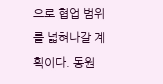으로 협업 범위를 넓혀나갈 계획이다. 동원